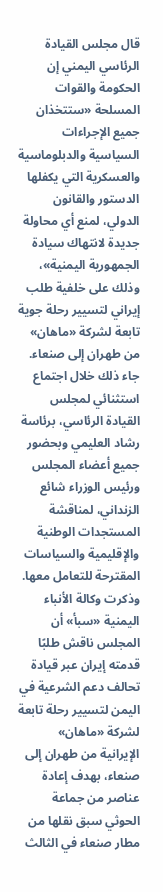قال مجلس القيادة الرئاسي اليمني إن الحكومة والقوات المسلحة «ستتخذان جميع الإجراءات السياسية والدبلوماسية والعسكرية التي يكفلها الدستور والقانون الدولي، لمنع أي محاولة جديدة لانتهاك سيادة الجمهورية اليمنية»، وذلك على خلفية طلب إيراني لتسيير رحلة جوية تابعة لشركة «ماهان» من طهران إلى صنعاء.
جاء ذلك خلال اجتماع استثنائي لمجلس القيادة الرئاسي، برئاسة رشاد العليمي وبحضور جميع أعضاء المجلس ورئيس الوزراء شائع الزنداني، لمناقشة المستجدات الوطنية والإقليمية والسياسات المقترحة للتعامل معها.
وذكرت وكالة الأنباء اليمنية «سبأ» أن المجلس ناقش طلبًا قدمته إيران عبر قيادة تحالف دعم الشرعية في اليمن لتسيير رحلة تابعة لشركة «ماهان» الإيرانية من طهران إلى صنعاء، بهدف إعادة عناصر من جماعة الحوثي سبق نقلها من مطار صنعاء في الثالث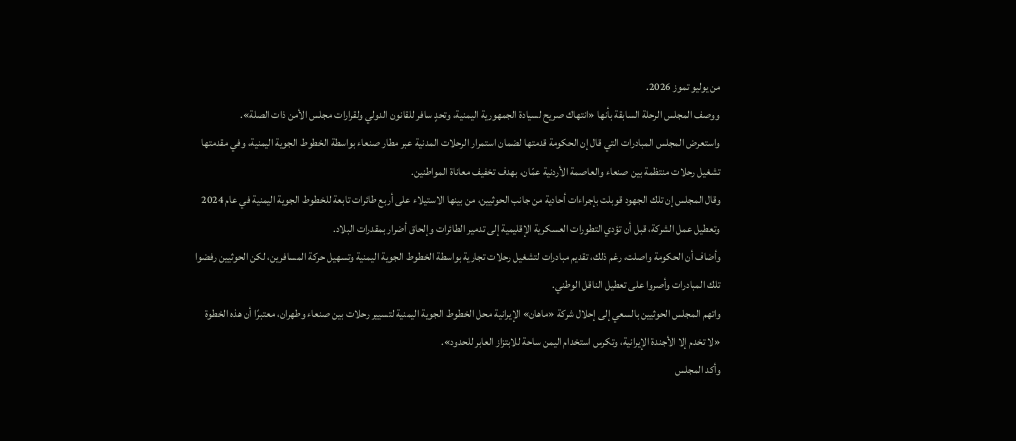من يوليو تموز 2026.
ووصف المجلس الرحلة السابقة بأنها «انتهاك صريح لسيادة الجمهورية اليمنية، وتحدٍ سافر للقانون الدولي ولقرارات مجلس الأمن ذات الصلة».
واستعرض المجلس المبادرات التي قال إن الحكومة قدمتها لضمان استمرار الرحلات المدنية عبر مطار صنعاء بواسطة الخطوط الجوية اليمنية، وفي مقدمتها تشغيل رحلات منتظمة بين صنعاء والعاصمة الأردنية عمّان، بهدف تخفيف معاناة المواطنين.
وقال المجلس إن تلك الجهود قوبلت بإجراءات أحادية من جانب الحوثيين، من بينها الاستيلاء على أربع طائرات تابعة للخطوط الجوية اليمنية في عام 2024 وتعطيل عمل الشركة، قبل أن تؤدي التطورات العسكرية الإقليمية إلى تدمير الطائرات وإلحاق أضرار بمقدرات البلاد.
وأضاف أن الحكومة واصلت، رغم ذلك، تقديم مبادرات لتشغيل رحلات تجارية بواسطة الخطوط الجوية اليمنية وتسهيل حركة المسافرين، لكن الحوثيين رفضوا تلك المبادرات وأصروا على تعطيل الناقل الوطني.
واتهم المجلس الحوثيين بالسعي إلى إحلال شركة «ماهان» الإيرانية محل الخطوط الجوية اليمنية لتسيير رحلات بين صنعاء وطهران، معتبرًا أن هذه الخطوة «لا تخدم إلا الأجندة الإيرانية، وتكرس استخدام اليمن ساحة للابتزاز العابر للحدود».
وأكد المجلس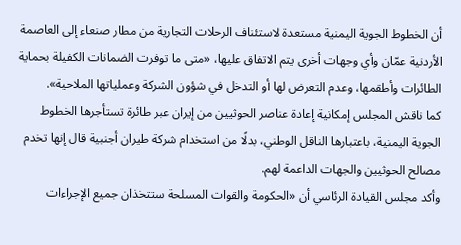أن الخطوط الجوية اليمنية مستعدة لاستئناف الرحلات التجارية من مطار صنعاء إلى العاصمة الأردنية عمّان وأي وجهات أخرى يتم الاتفاق عليها، «متى ما توفرت الضمانات الكفيلة بحماية الطائرات وأطقمها، وعدم التعرض لها أو التدخل في شؤون الشركة وعملياتها الملاحية».
كما ناقش المجلس إمكانية إعادة عناصر الحوثيين من إيران عبر طائرة تستأجرها الخطوط الجوية اليمنية، باعتبارها الناقل الوطني، بدلًا من استخدام شركة طيران أجنبية قال إنها تخدم مصالح الحوثيين والجهات الداعمة لهم.
وأكد مجلس القيادة الرئاسي أن «الحكومة والقوات المسلحة ستتخذان جميع الإجراءات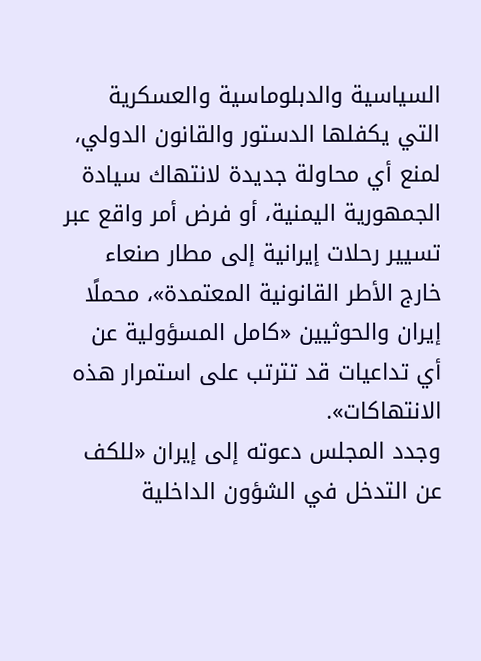السياسية والدبلوماسية والعسكرية التي يكفلها الدستور والقانون الدولي، لمنع أي محاولة جديدة لانتهاك سيادة الجمهورية اليمنية، أو فرض أمر واقع عبر تسيير رحلات إيرانية إلى مطار صنعاء خارج الأطر القانونية المعتمدة»، محملًا إيران والحوثيين «كامل المسؤولية عن أي تداعيات قد تترتب على استمرار هذه الانتهاكات».
وجدد المجلس دعوته إلى إيران «للكف عن التدخل في الشؤون الداخلية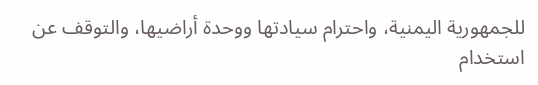للجمهورية اليمنية، واحترام سيادتها ووحدة أراضيها، والتوقف عن استخدام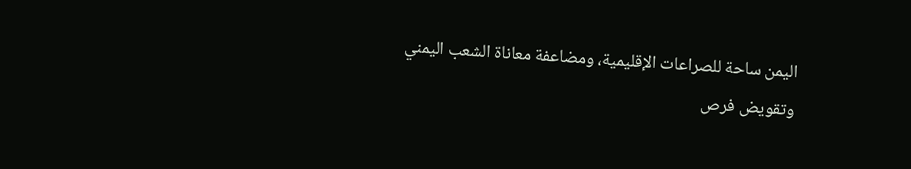اليمن ساحة للصراعات الإقليمية، ومضاعفة معاناة الشعب اليمني وتقويض فرص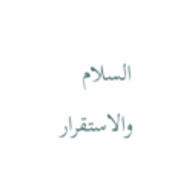السلام والاستقرار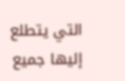التي يتطلع إليها جميع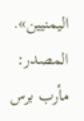اليمنيين».
المصدر:
مأرب برس